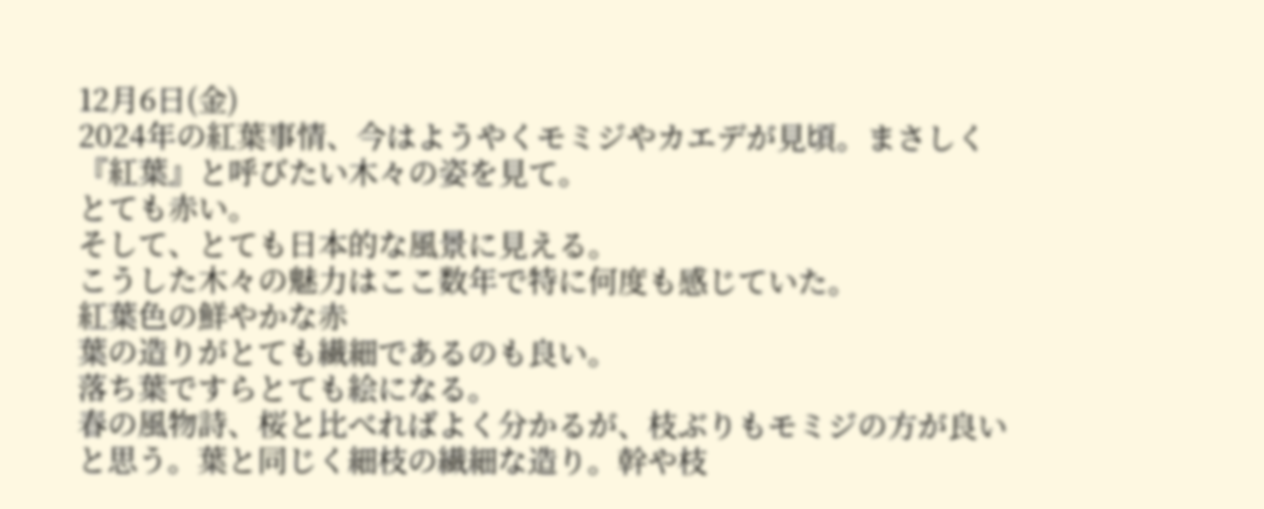12月6日(金)
2024年の紅葉事情、今はようやくモミジやカエデが見頃。まさしく『紅葉』と呼びたい木々の姿を見て。
とても赤い。
そして、とても日本的な風景に見える。
こうした木々の魅力はここ数年で特に何度も感じていた。
紅葉色の鮮やかな赤
葉の造りがとても繊細であるのも良い。
落ち葉ですらとても絵になる。
春の風物詩、桜と比べればよく分かるが、枝ぶりもモミジの方が良いと思う。葉と同じく細枝の繊細な造り。幹や枝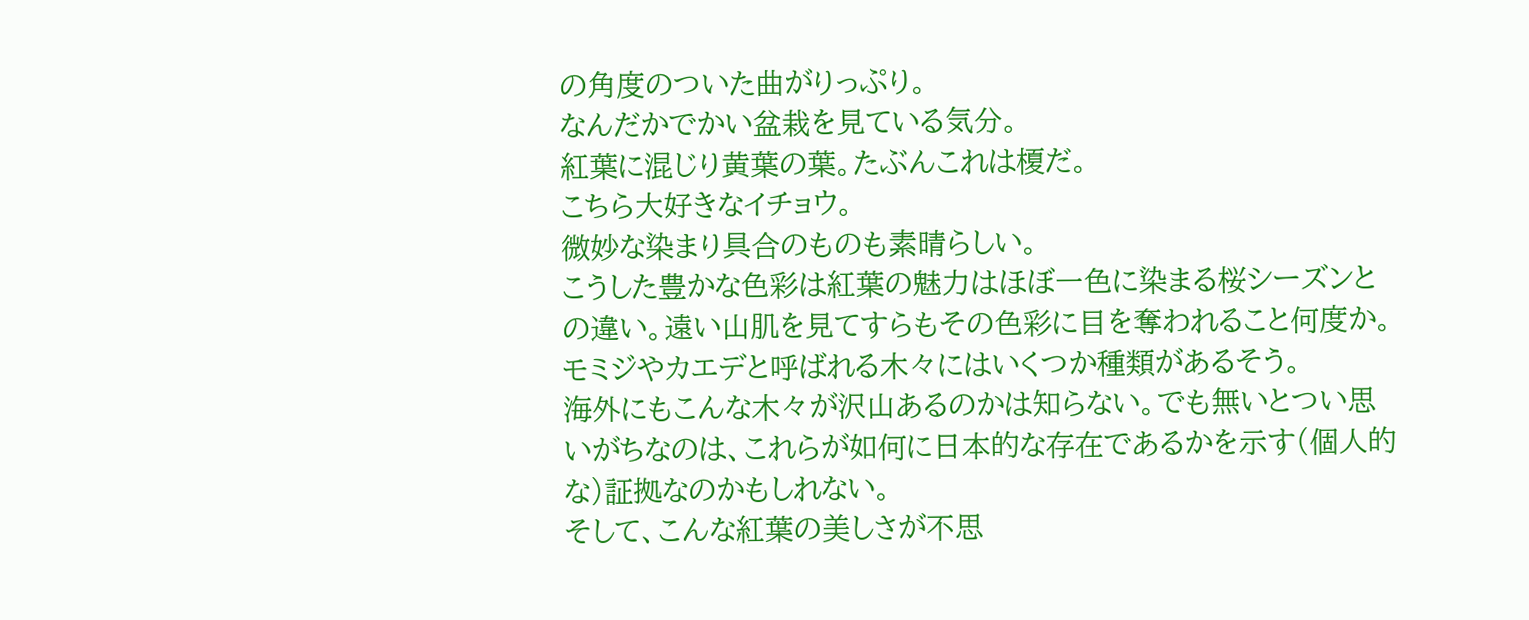の角度のついた曲がりっぷり。
なんだかでかい盆栽を見ている気分。
紅葉に混じり黄葉の葉。たぶんこれは榎だ。
こちら大好きなイチョウ。
微妙な染まり具合のものも素晴らしい。
こうした豊かな色彩は紅葉の魅力はほぼ一色に染まる桜シーズンとの違い。遠い山肌を見てすらもその色彩に目を奪われること何度か。
モミジやカエデと呼ばれる木々にはいくつか種類があるそう。
海外にもこんな木々が沢山あるのかは知らない。でも無いとつい思いがちなのは、これらが如何に日本的な存在であるかを示す(個人的な)証拠なのかもしれない。
そして、こんな紅葉の美しさが不思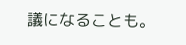議になることも。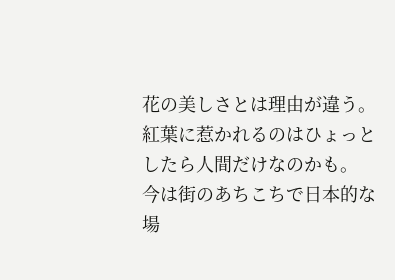花の美しさとは理由が違う。紅葉に惹かれるのはひょっとしたら人間だけなのかも。
今は街のあちこちで日本的な場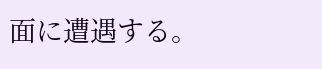面に遭遇する。